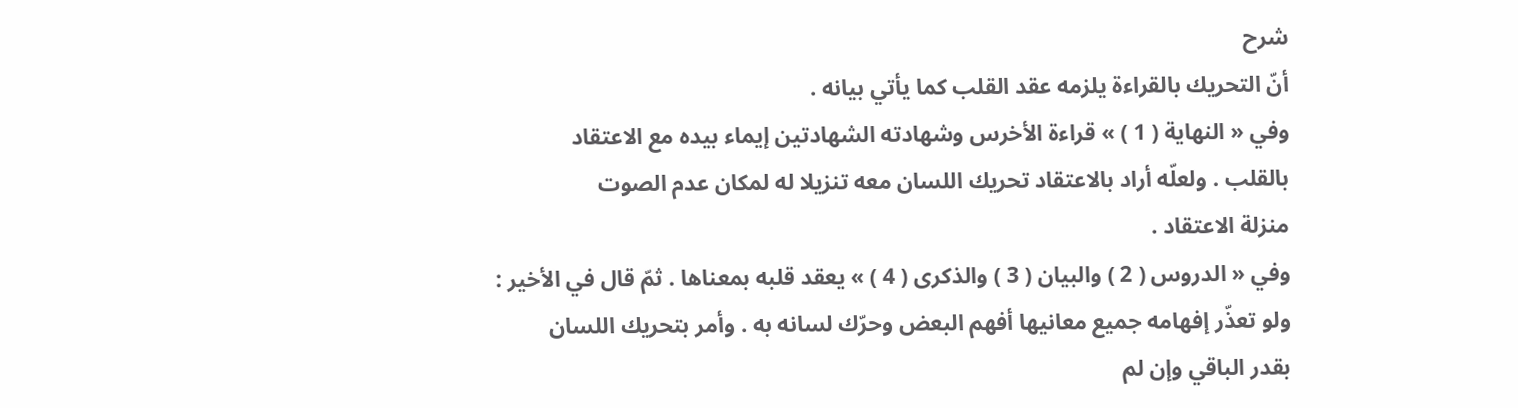شرح
أنّ التحريك بالقراءة يلزمه عقد القلب كما يأتي بيانه .
وفي « النهاية ( 1 ) » قراءة الأخرس وشهادته الشهادتين إيماء بيده مع الاعتقاد
بالقلب . ولعلّه أراد بالاعتقاد تحريك اللسان معه تنزيلا له لمكان عدم الصوت
منزلة الاعتقاد .
وفي « الدروس ( 2 ) والبيان ( 3 ) والذكرى ( 4 ) » يعقد قلبه بمعناها . ثمّ قال في الأخير :
ولو تعذّر إفهامه جميع معانيها أفهم البعض وحرّك لسانه به . وأمر بتحريك اللسان
بقدر الباقي وإن لم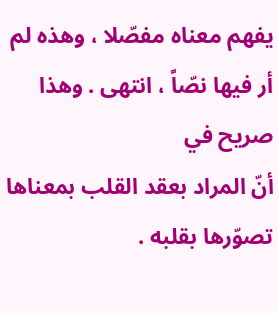يفهم معناه مفصّلا ، وهذه لم أر فيها نصّاً ، انتهى . وهذا صريح في
أنّ المراد بعقد القلب بمعناها تصوّرها بقلبه .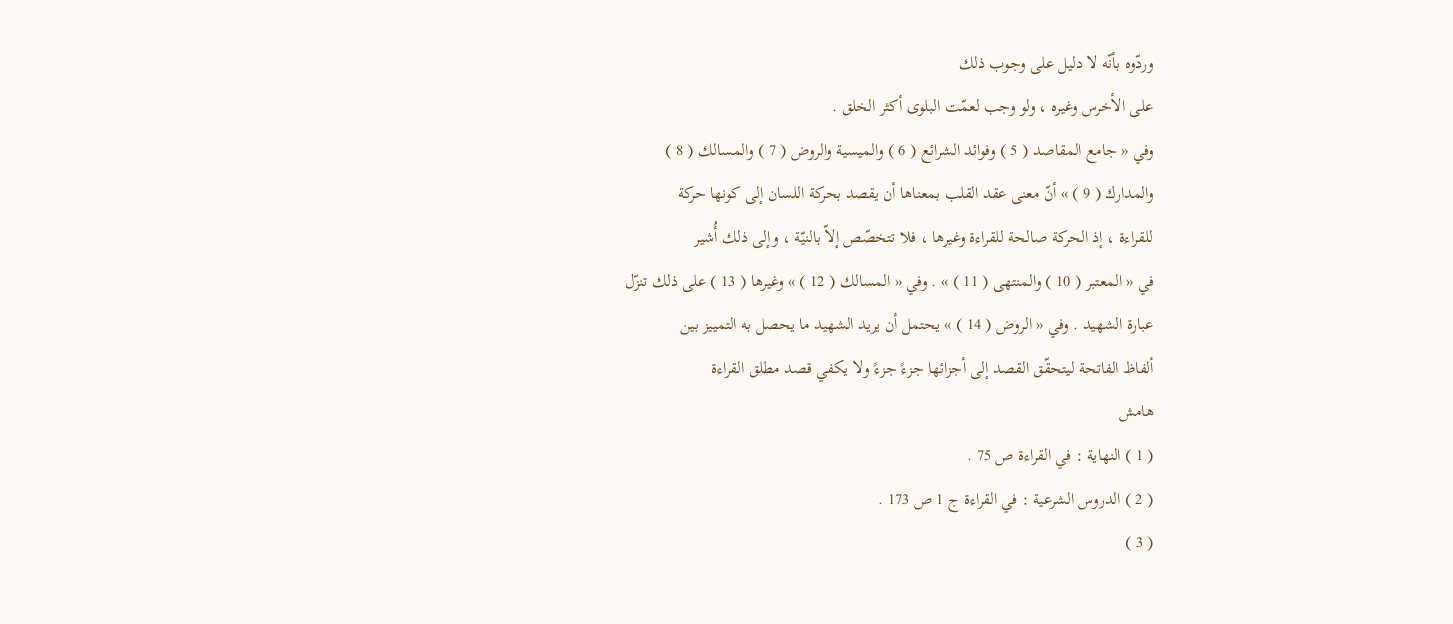وردّوه بأنّه لا دليل على وجوب ذلك
على الأخرس وغيره ، ولو وجب لعمّت البلوى أكثر الخلق .
وفي « جامع المقاصد ( 5 ) وفوائد الشرائع ( 6 ) والميسية والروض ( 7 ) والمسالك ( 8 )
والمدارك ( 9 ) » أنّ معنى عقد القلب بمعناها أن يقصد بحركة اللسان إلى كونها حركة
للقراءة ، إذ الحركة صالحة للقراءة وغيرها ، فلا تتخصّص إلاّ بالنيّة ، وإلى ذلك أُشير
في « المعتبر ( 10 ) والمنتهى ( 11 ) » . وفي « المسالك ( 12 ) » وغيرها ( 13 ) على ذلك تنزّل
عبارة الشهيد . وفي « الروض ( 14 ) » يحتمل أن يريد الشهيد ما يحصل به التمييز بين
ألفاظ الفاتحة ليتحقّق القصد إلى أجزائها جزءً جزءً ولا يكفي قصد مطلق القراءة
هامش
( 1 ) النهاية : في القراءة ص 75 .
( 2 ) الدروس الشرعية : في القراءة ج 1 ص 173 .
( 3 )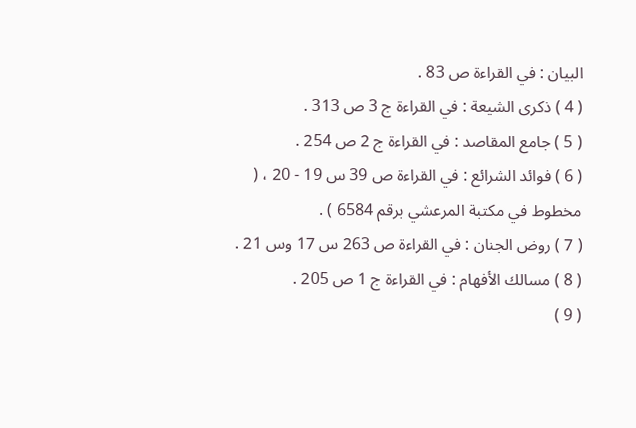البيان : في القراءة ص 83 .
( 4 ) ذكرى الشيعة : في القراءة ج 3 ص 313 .
( 5 ) جامع المقاصد : في القراءة ج 2 ص 254 .
( 6 ) فوائد الشرائع : في القراءة ص 39 س 19 - 20 ، ( مخطوط في مكتبة المرعشي برقم 6584 ) .
( 7 ) روض الجنان : في القراءة ص 263 س 17 وس 21 .
( 8 ) مسالك الأفهام : في القراءة ج 1 ص 205 .
( 9 )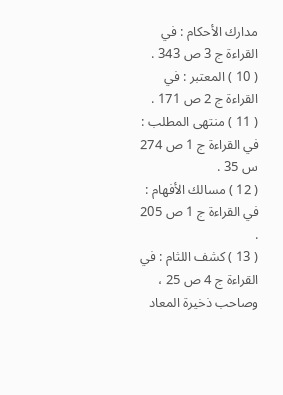مدارك الأحكام : في القراءة ج 3 ص 343 .
( 10 ) المعتبر : في القراءة ج 2 ص 171 .
( 11 ) منتهى المطلب : في القراءة ج 1 ص 274 س 35 .
( 12 ) مسالك الأفهام : في القراءة ج 1 ص 205 .
( 13 ) كشف اللثام : في القراءة ج 4 ص 25 ، وصاحب ذخيرة المعاد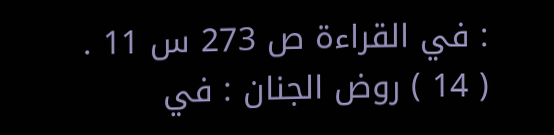: في القراءة ص 273 س 11 .
( 14 ) روض الجنان : في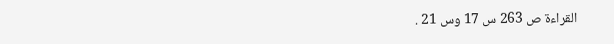القراءة ص 263 س 17 وس 21 .